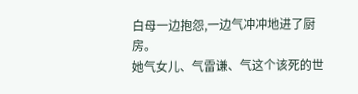白母一边抱怨,一边气冲冲地进了厨房。
她气女儿、气雷谦、气这个该死的世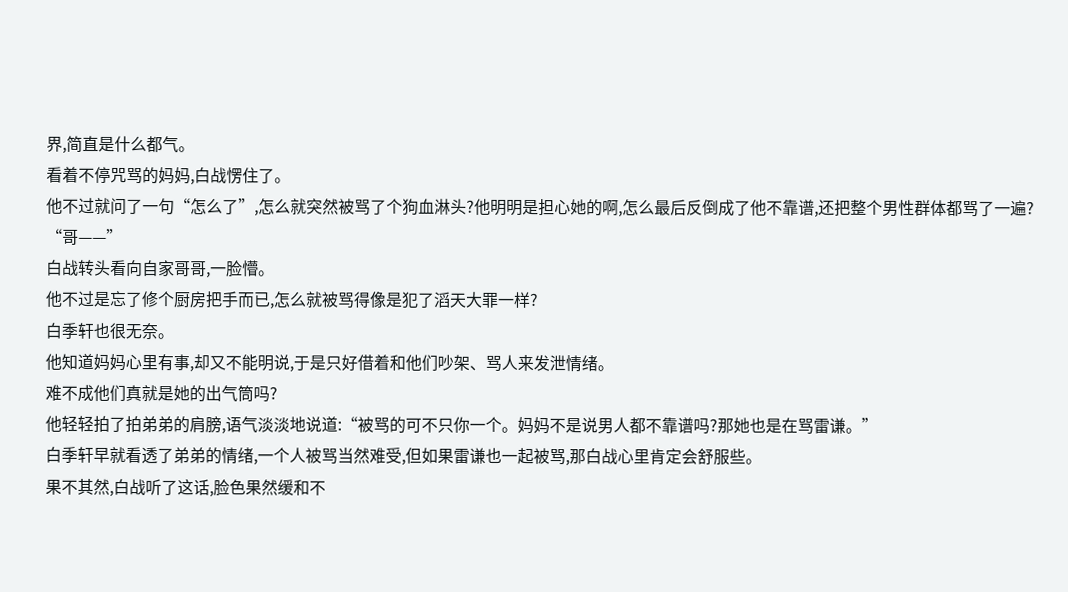界,简直是什么都气。
看着不停咒骂的妈妈,白战愣住了。
他不过就问了一句“怎么了”,怎么就突然被骂了个狗血淋头?他明明是担心她的啊,怎么最后反倒成了他不靠谱,还把整个男性群体都骂了一遍?
“哥——”
白战转头看向自家哥哥,一脸懵。
他不过是忘了修个厨房把手而已,怎么就被骂得像是犯了滔天大罪一样?
白季轩也很无奈。
他知道妈妈心里有事,却又不能明说,于是只好借着和他们吵架、骂人来发泄情绪。
难不成他们真就是她的出气筒吗?
他轻轻拍了拍弟弟的肩膀,语气淡淡地说道:“被骂的可不只你一个。妈妈不是说男人都不靠谱吗?那她也是在骂雷谦。”
白季轩早就看透了弟弟的情绪,一个人被骂当然难受,但如果雷谦也一起被骂,那白战心里肯定会舒服些。
果不其然,白战听了这话,脸色果然缓和不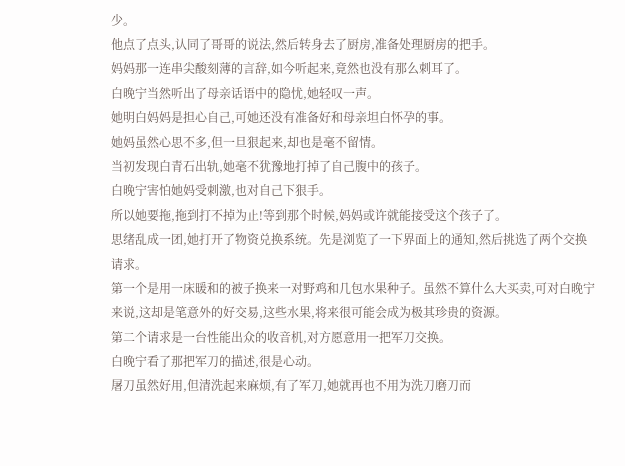少。
他点了点头,认同了哥哥的说法,然后转身去了厨房,准备处理厨房的把手。
妈妈那一连串尖酸刻薄的言辞,如今听起来,竟然也没有那么刺耳了。
白晚宁当然听出了母亲话语中的隐忧,她轻叹一声。
她明白妈妈是担心自己,可她还没有准备好和母亲坦白怀孕的事。
她妈虽然心思不多,但一旦狠起来,却也是毫不留情。
当初发现白青石出轨,她毫不犹豫地打掉了自己腹中的孩子。
白晚宁害怕她妈受刺激,也对自己下狠手。
所以她要拖,拖到打不掉为止!等到那个时候,妈妈或许就能接受这个孩子了。
思绪乱成一团,她打开了物资兑换系统。先是浏览了一下界面上的通知,然后挑选了两个交换请求。
第一个是用一床暖和的被子换来一对野鸡和几包水果种子。虽然不算什么大买卖,可对白晚宁来说,这却是笔意外的好交易,这些水果,将来很可能会成为极其珍贵的资源。
第二个请求是一台性能出众的收音机,对方愿意用一把军刀交换。
白晚宁看了那把军刀的描述,很是心动。
屠刀虽然好用,但清洗起来麻烦,有了军刀,她就再也不用为洗刀磨刀而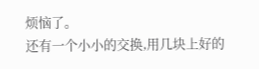烦恼了。
还有一个小小的交换,用几块上好的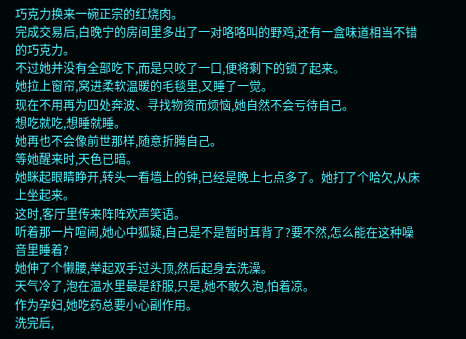巧克力换来一碗正宗的红烧肉。
完成交易后,白晚宁的房间里多出了一对咯咯叫的野鸡,还有一盒味道相当不错的巧克力。
不过她并没有全部吃下,而是只咬了一口,便将剩下的锁了起来。
她拉上窗帘,窝进柔软温暖的毛毯里,又睡了一觉。
现在不用再为四处奔波、寻找物资而烦恼,她自然不会亏待自己。
想吃就吃,想睡就睡。
她再也不会像前世那样,随意折腾自己。
等她醒来时,天色已暗。
她眯起眼睛睁开,转头一看墙上的钟,已经是晚上七点多了。她打了个哈欠,从床上坐起来。
这时,客厅里传来阵阵欢声笑语。
听着那一片喧闹,她心中狐疑,自己是不是暂时耳背了?要不然,怎么能在这种噪音里睡着?
她伸了个懒腰,举起双手过头顶,然后起身去洗澡。
天气冷了,泡在温水里最是舒服,只是,她不敢久泡,怕着凉。
作为孕妇,她吃药总要小心副作用。
洗完后,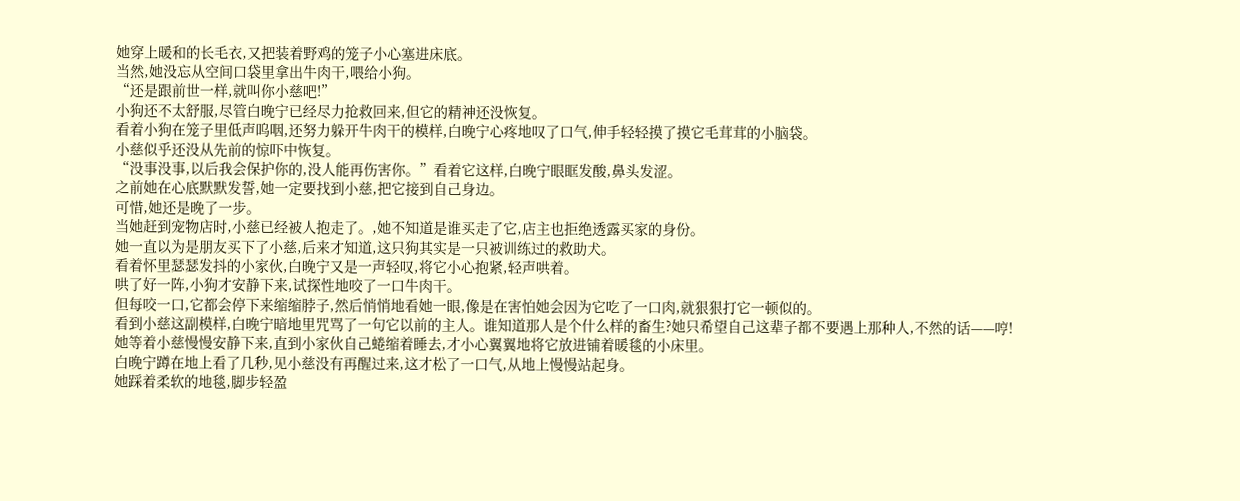她穿上暖和的长毛衣,又把装着野鸡的笼子小心塞进床底。
当然,她没忘从空间口袋里拿出牛肉干,喂给小狗。
“还是跟前世一样,就叫你小慈吧!”
小狗还不太舒服,尽管白晚宁已经尽力抢救回来,但它的精神还没恢复。
看着小狗在笼子里低声呜咽,还努力躲开牛肉干的模样,白晚宁心疼地叹了口气,伸手轻轻摸了摸它毛茸茸的小脑袋。
小慈似乎还没从先前的惊吓中恢复。
“没事没事,以后我会保护你的,没人能再伤害你。”看着它这样,白晚宁眼眶发酸,鼻头发涩。
之前她在心底默默发誓,她一定要找到小慈,把它接到自己身边。
可惜,她还是晚了一步。
当她赶到宠物店时,小慈已经被人抱走了。,她不知道是谁买走了它,店主也拒绝透露买家的身份。
她一直以为是朋友买下了小慈,后来才知道,这只狗其实是一只被训练过的救助犬。
看着怀里瑟瑟发抖的小家伙,白晚宁又是一声轻叹,将它小心抱紧,轻声哄着。
哄了好一阵,小狗才安静下来,试探性地咬了一口牛肉干。
但每咬一口,它都会停下来缩缩脖子,然后悄悄地看她一眼,像是在害怕她会因为它吃了一口肉,就狠狠打它一顿似的。
看到小慈这副模样,白晚宁暗地里咒骂了一句它以前的主人。谁知道那人是个什么样的畜生?她只希望自己这辈子都不要遇上那种人,不然的话——哼!
她等着小慈慢慢安静下来,直到小家伙自己蜷缩着睡去,才小心翼翼地将它放进铺着暖毯的小床里。
白晚宁蹲在地上看了几秒,见小慈没有再醒过来,这才松了一口气,从地上慢慢站起身。
她踩着柔软的地毯,脚步轻盈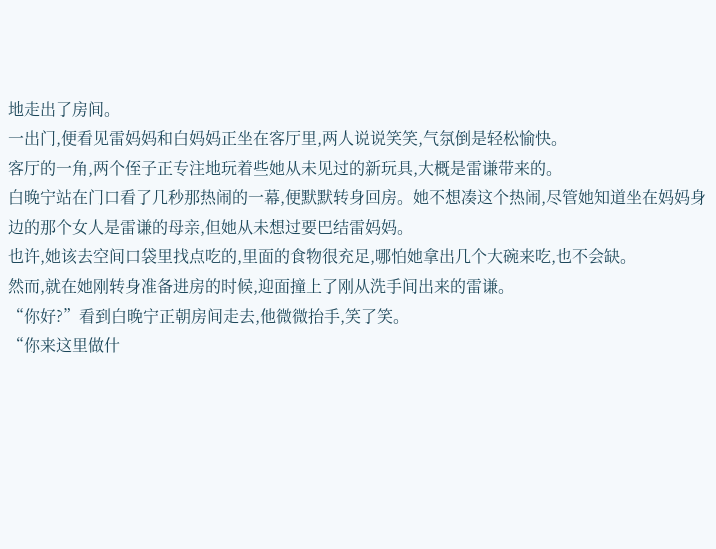地走出了房间。
一出门,便看见雷妈妈和白妈妈正坐在客厅里,两人说说笑笑,气氛倒是轻松愉快。
客厅的一角,两个侄子正专注地玩着些她从未见过的新玩具,大概是雷谦带来的。
白晚宁站在门口看了几秒那热闹的一幕,便默默转身回房。她不想凑这个热闹,尽管她知道坐在妈妈身边的那个女人是雷谦的母亲,但她从未想过要巴结雷妈妈。
也许,她该去空间口袋里找点吃的,里面的食物很充足,哪怕她拿出几个大碗来吃,也不会缺。
然而,就在她刚转身准备进房的时候,迎面撞上了刚从洗手间出来的雷谦。
“你好?”看到白晚宁正朝房间走去,他微微抬手,笑了笑。
“你来这里做什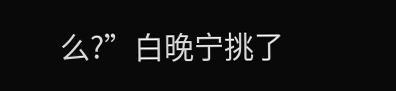么?”白晚宁挑了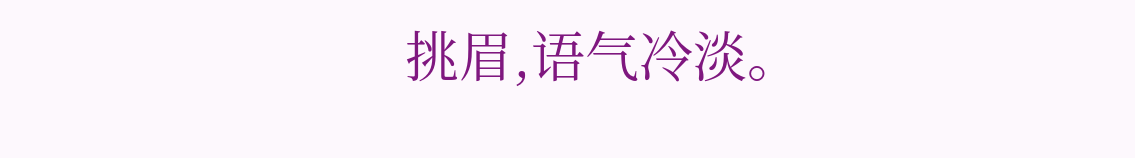挑眉,语气冷淡。